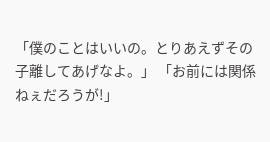「僕のことはいいの。とりあえずその子離してあげなよ。」 「お前には関係ねぇだろうが!」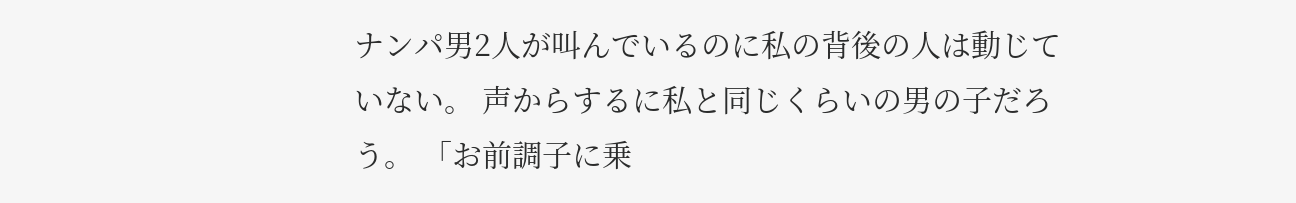ナンパ男2人が叫んでいるのに私の背後の人は動じていない。 声からするに私と同じくらいの男の子だろう。 「お前調子に乗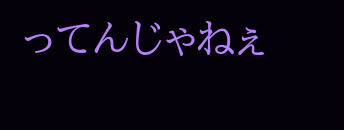ってんじゃねぇ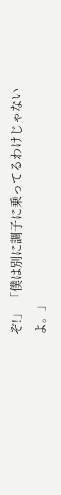ぞ!」 「僕は別に調子に乗ってるわけじゃないよ。」